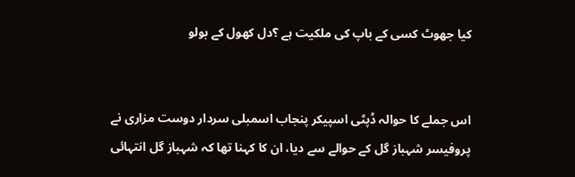کیا جھوٹ کسی کے باپ کی ملکیت ہے ؟دل کھول کے بولو


اس جملے کا حوالہ ڈپٹی اسپیکر پنجاب اسمبلی سردار دوست مزاری نے پروفیسر شہباز گل کے حوالے سے دیا، ان کا کہنا تھا کہ شہباز گل انتہائی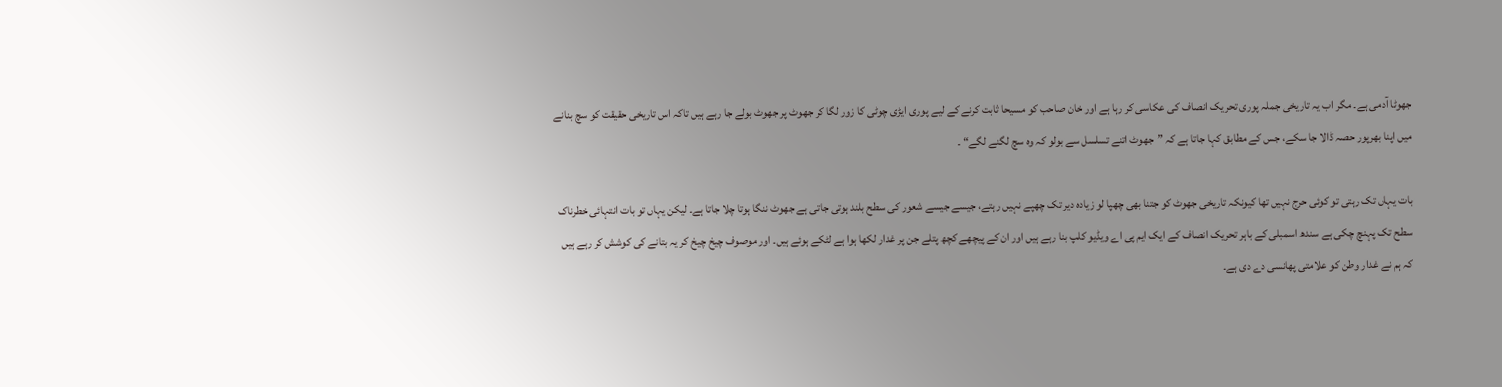جھوٹا آدمی ہے۔ مگر اب یہ تاریخی جملہ پوری تحریک انصاف کی عکاسی کر رہا ہے اور خان صاحب کو مسیحا ثابت کرنے کے لیے پوری ایڑی چوٹی کا زور لگا کر جھوٹ پر جھوٹ بولے جا رہے ہیں تاکہ اس تاریخی حقیقت کو سچ بنانے میں اپنا بھرپور حصہ ڈالا جا سکے، جس کے مطابق کہا جاتا ہے کہ ”جھوٹ اتنے تسلسل سے بولو کہ وہ سچ لگنے لگے“ ۔

بات یہاں تک رہتی تو کوئی حرج نہیں تھا کیونکہ تاریخی جھوٹ کو جتنا بھی چھپا لو زیادہ دیر تک چھپے نہیں رہتے، جیسے جیسے شعور کی سطح بلند ہوتی جاتی ہے جھوٹ ننگا ہوتا چلا جاتا ہے۔ لیکن یہاں تو بات انتہائی خطرناک سطح تک پہنچ چکی ہے سندھ اسمبلی کے باہر تحریک انصاف کے ایک ایم پی اے ویڈیو کلپ بنا رہے ہیں اور ان کے پیچھے کچھ پتلے جن پر غدار لکھا ہوا ہے لٹکے ہوئے ہیں۔ اور موصوف چیخ چیخ کر یہ بتانے کی کوشش کر رہے ہیں کہ ہم نے غدار وطن کو علامتی پھانسی دے دی ہے۔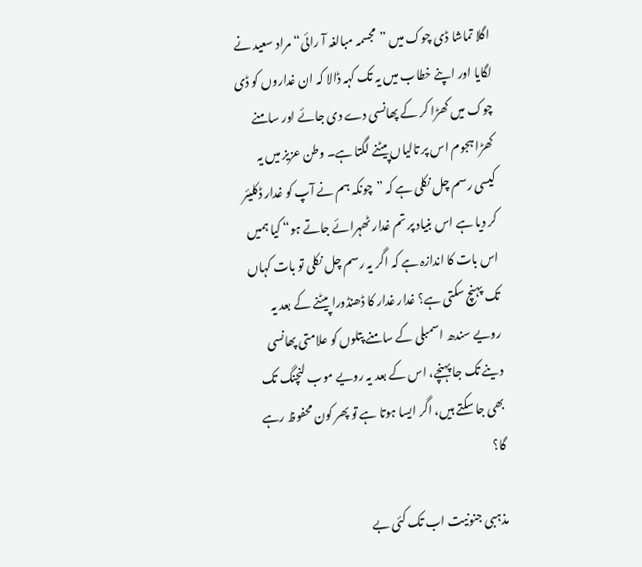اگلا تماشا ڈی چوک میں ”مجسمہ مبالغہ آ رائی“ مراد سعید نے لگایا اور اپنے خطاب میں یہ تک کہہ ڈالا کہ ان غداروں کو ڈی چوک میں کھڑا کر کے پھانسی دے دی جائے اور سامنے کھڑا ہجوم اس پر تالیاں پیٹنے لگتا ہے۔ وطن عزیز میں یہ کیسی رسم چل نکلی ہے کہ ”چونکہ ہم نے آپ کو غدار ڈکلیئر کر دیا ہے اس بنیاد پر تم غدار ٹھہرائے جاتے ہو“ کیا ہمیں اس بات کا اندازہ ہے کہ اگر یہ رسم چل نکلی تو بات کہاں تک پہنچ سکتی ہے؟ غدار غدار کا ڈھنڈورا پیٹنے کے بعد یہ رویے سندھ اسمبلی کے سامنے پتلوں کو علامتی پھانسی دینے تک جا پہنچے، اس کے بعد یہ رویے موب لنچنگ تک بھی جا سکتے ہیں، اگر ایسا ہوتا ہے تو پھر کون محفوظ رہے گا؟

مذہبی جنونیت اب تک کئی بے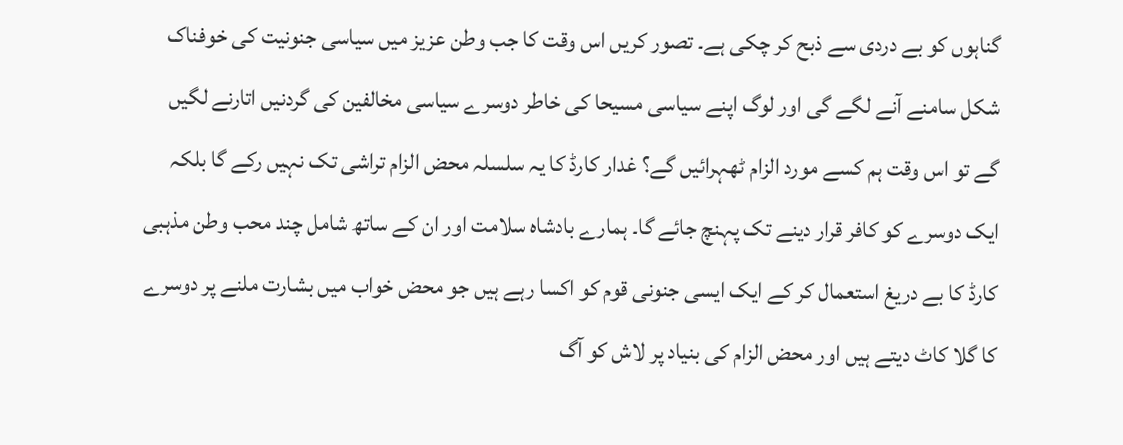گناہوں کو بے دردی سے ذبح کر چکی ہے۔ تصور کریں اس وقت کا جب وطن عزیز میں سیاسی جنونیت کی خوفناک شکل سامنے آنے لگے گی اور لوگ اپنے سیاسی مسیحا کی خاطر دوسرے سیاسی مخالفین کی گردنیں اتارنے لگیں گے تو اس وقت ہم کسے مورد الزام ٹھہرائیں گے؟ غدار کارڈ کا یہ سلسلہ محض الزام تراشی تک نہیں رکے گا بلکہ ایک دوسرے کو کافر قرار دینے تک پہنچ جائے گا۔ ہمارے بادشاہ سلامت اور ان کے ساتھ شامل چند محب وطن مذہبی کارڈ کا بے دریغ استعمال کر کے ایک ایسی جنونی قوم کو اکسا رہے ہیں جو محض خواب میں بشارت ملنے پر دوسرے کا گلا کاٹ دیتے ہیں اور محض الزام کی بنیاد پر لاش کو آگ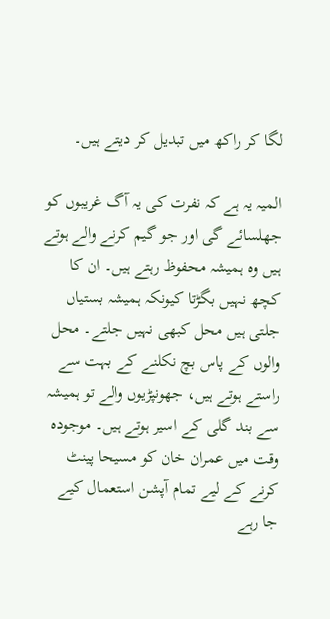لگا کر راکھ میں تبدیل کر دیتے ہیں۔

المیہ یہ ہے کہ نفرت کی یہ آگ غریبوں کو جھلسائے گی اور جو گیم کرنے والے ہوتے ہیں وہ ہمیشہ محفوظ رہتے ہیں۔ ان کا کچھ نہیں بگڑتا کیونکہ ہمیشہ بستیاں جلتی ہیں محل کبھی نہیں جلتے۔ محل والوں کے پاس بچ نکلنے کے بہت سے راستے ہوتے ہیں، جھونپڑیوں والے تو ہمیشہ سے بند گلی کے اسیر ہوتے ہیں۔ موجودہ وقت میں عمران خان کو مسیحا پینٹ کرنے کے لیے تمام آپشن استعمال کیے جا رہے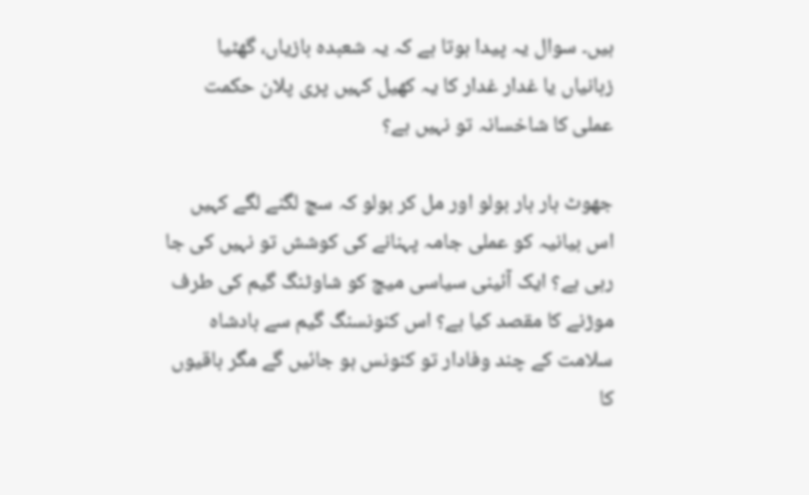ہیں۔ سوال یہ پیدا ہوتا ہے کہ یہ شعبدہ بازیاں، گھٹیا زبانیاں یا غدار غدار کا یہ کھیل کہیں پری پلان حکمت عملی کا شاخسانہ تو نہیں ہے؟

جھوٹ بار بار بولو اور مل کر بولو کہ سچ لگنے لگے کہیں اس بیانیہ کو عملی جامہ پہنانے کی کوشش تو نہیں کی جا رہی ہے؟ ایک آئینی سیاسی میچ کو شاوٹنگ گیم کی طرف موڑنے کا مقصد کیا ہے؟ اس کنونسنگ گیم سے بادشاہ سلامت کے چند وفادار تو کنونس ہو جائیں گے مگر باقیوں کا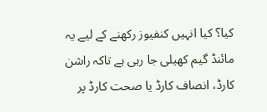کیا؟ کیا انہیں کنفیوز رکھنے کے لیے یہ مائنڈ گیم کھیلی جا رہی ہے تاکہ راشن کارڈ، انصاف کارڈ یا صحت کارڈ پر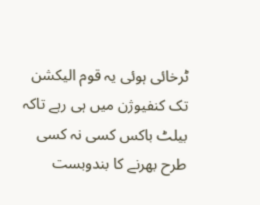ٹرخائی ہوئی یہ قوم الیکشن تک کنفیوژن میں ہی رہے تاکہ بیلٹ باکس کسی نہ کسی طرح بھرنے کا بندوبست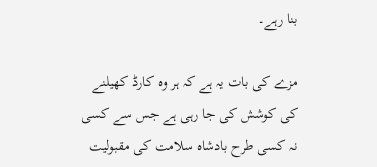بنا رہے۔

مزے کی بات یہ ہے کہ ہر وہ کارڈ کھیلنے کی کوشش کی جا رہی ہے جس سے کسی نہ کسی طرح بادشاہ سلامت کی مقبولیت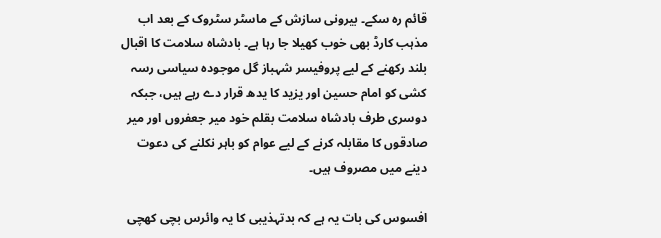قائم رہ سکے۔ بیرونی سازش کے ماسٹر سٹروک کے بعد اب مذہب کارڈ بھی خوب کھیلا جا رہا ہے۔ بادشاہ سلامت کا اقبال بلند رکھنے کے لیے پروفیسر شہباز گل موجودہ سیاسی رسہ کشی کو امام حسین اور یزید کا یدھ قرار دے رہے ہیں، جبکہ دوسری طرف بادشاہ سلامت بقلم خود میر جعفروں اور میر صادقوں کا مقابلہ کرنے کے لیے عوام کو باہر نکلنے کی دعوت دینے میں مصروف ہیں۔

افسوس کی بات یہ ہے کہ بدتہذیبی کا یہ وائرس بچی کھچی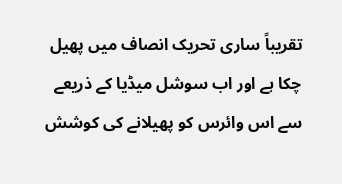تقریباً ساری تحریک انصاف میں پھیل چکا ہے اور اب سوشل میڈیا کے ذریعے سے اس وائرس کو پھیلانے کی کوشش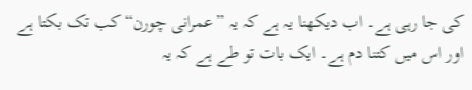کی جا رہی ہے۔ اب دیکھنا یہ ہے کہ یہ ”عمرانی چورن“ کب تک بکتا ہے اور اس میں کتنا دم ہے۔ ایک بات تو طے ہے کہ یہ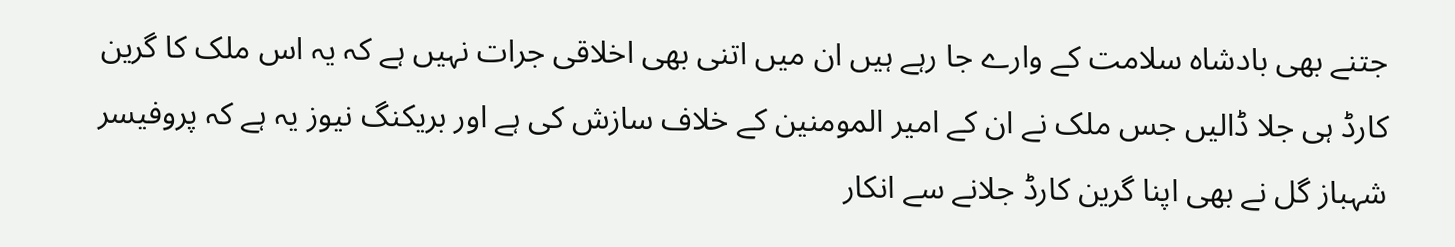جتنے بھی بادشاہ سلامت کے وارے جا رہے ہیں ان میں اتنی بھی اخلاقی جرات نہیں ہے کہ یہ اس ملک کا گرین کارڈ ہی جلا ڈالیں جس ملک نے ان کے امیر المومنین کے خلاف سازش کی ہے اور بریکنگ نیوز یہ ہے کہ پروفیسر شہباز گل نے بھی اپنا گرین کارڈ جلانے سے انکار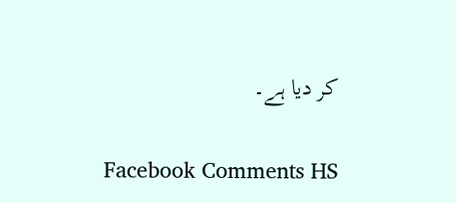کر دیا ہے۔

Facebook Comments HS